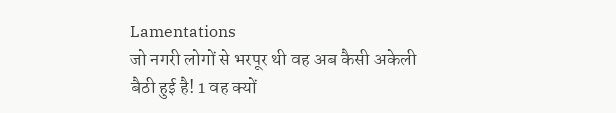Lamentations
जो नगरी लोगों से भरपूर थी वह अब कैसी अकेली बैठी हुई है! 1 वह क्यों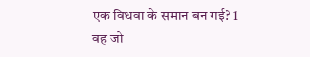एक विधवा के समान बन गई? 1 वह जो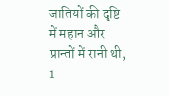जातियों की दृष्टि में महान और प्रान्तों में रानी थी, 1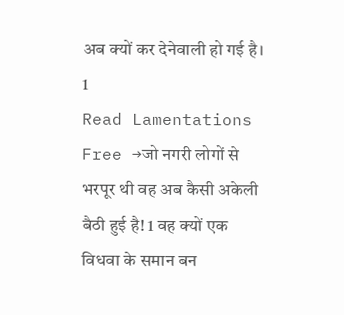अब क्यों कर देनेवाली हो गई है। 1
Read Lamentations Free →जो नगरी लोगों से भरपूर थी वह अब कैसी अकेली बैठी हुई है! 1 वह क्यों एक विधवा के समान बन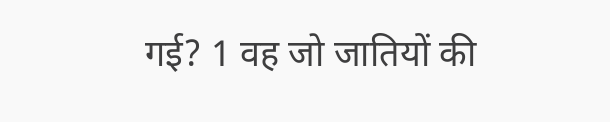गई? 1 वह जो जातियों की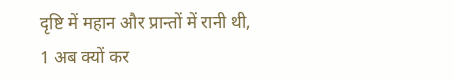दृष्टि में महान और प्रान्तों में रानी थी, 1 अब क्यों कर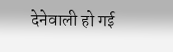देनेवाली हो गई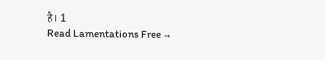है। 1
Read Lamentations Free →